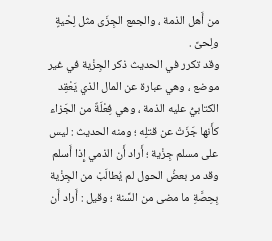من أَهل الذمة ، والجمع الجِزَى مثل لِحْيةٍ ولِحىً .
وقد تكرر في الحديث ذكر الجِزْية في غير موضع ، وهي عبارة عن المال الذي يَعْقِد الكتابيُّ عليه الذمة ، وهي فِعْلَةٌ من الجَزاء كأَنها جَزَتْ عن قتلِه ؛ ومنه الحديث : ليس على مسلم جِزْية ؛ أَراد أَن الذمي إِذا أَسلم وقد مر بعضُ الحول لم يُطالَبْ من الجِزْية بِحِصَّةِ ما مضى من السَّنة ؛ وقيل : أَراد أَن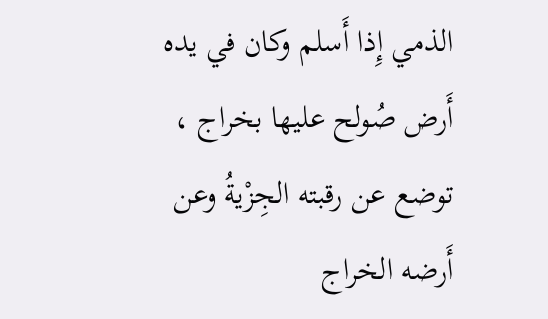الذمي إِذا أَسلم وكان في يده أَرض صُولح عليها بخراج ، توضع عن رقبته الجِزْيةُ وعن أَرضه الخراج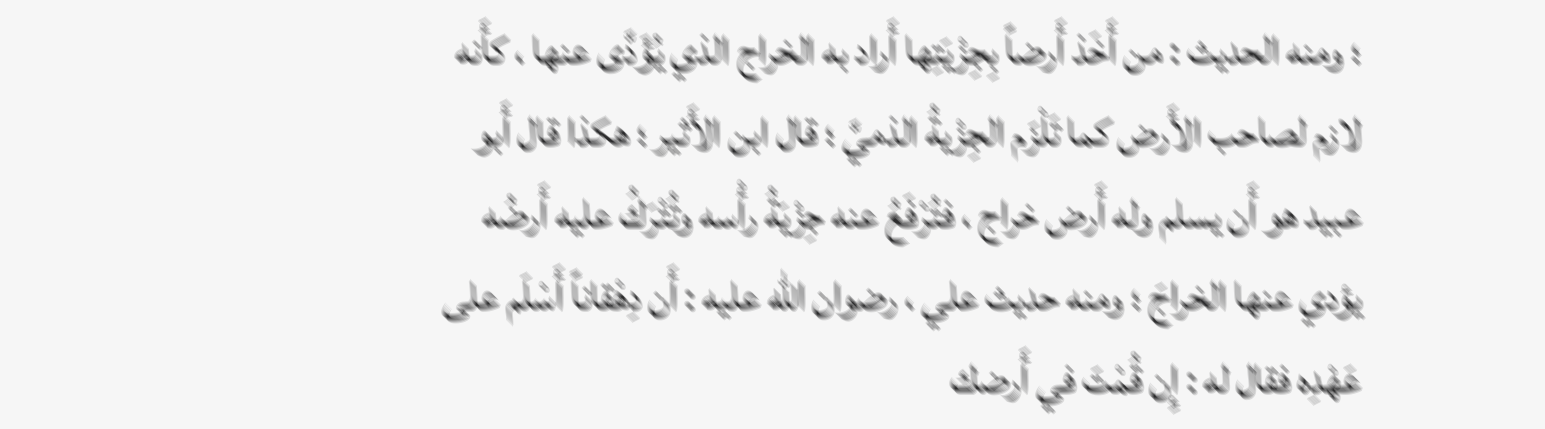؛ ومنه الحديث : من أَخَذ أَرضاً بِجِزْيَتِها أَراد به الخراج الذي يُؤَدَّى عنها ، كأَنه لازم لصاحب الأَرض كما تَلْزَم الجِزْيةُ الذميَّ ؛ قال ابن الأَثير ؛ هكذا قال أَبو عبيد هو أَن يسلم وله أَرض خراج ، فتُرْفَعُ عنه جِزْيَةُ رأْسه وتُتْرَكُ عليه أَرضُه يؤدي عنها الخراجَ ؛ ومنه حديث علي ، رضوان الله عليه : أَن دِهْقاناً أَسْلَم على عَهْدِه فقال له : إِن قُمْتَ في أَرضك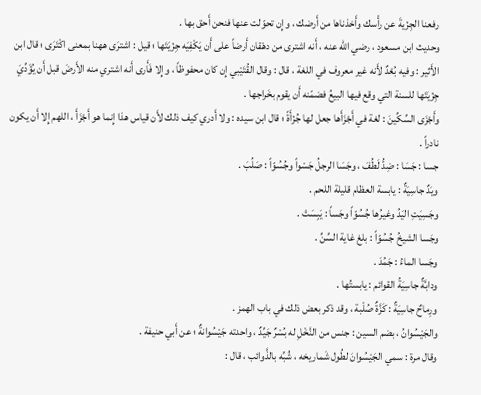رفعنا الجِزْيةَ عن رأْسك وأَخذناها من أَرضك ، وإِن تحوّلت عنها فنحن أَحق بها .
وحديث ابن مسعود ، رضي الله عنه ، أَنه اشترى من دهْقان أَرضاً على أَن يَكْفِيَه جِزْيَتَها ؛ قيل : اشترَى ههنا بمعنى اكْتَرَى ؛ قال ابن الأَثير : وفيه بُعْدٌ لأَنه غير معروف في اللغة ، قال : وقال القُتَيْبي إِن كان محفوظاً ، وإِلا فَأَرى أَنه اشتري منه الأَرضَ قبل أَن يُؤَدِّيَ جِزْيَتَها للسنة التي وقع فيها البيعُ فضمّنه أَن يقوم بخَراجها .
وأَجْزَى السِّكِّينَ : لغة في أَجْزَأَها جعل لها جُزْأَةً ؛ قال ابن سيده : ولا أَدري كيف ذلك لأَن قياس هذا إِنما هو أَجْزَأَ ، اللهم إِلا أَن يكون نادراً .
جسا : جَسَا : ضِدُّ لَطُفَ ، وجَسَا الرجلُ جَسْواً وجُسُوّاً : صَلُبَ .
ويَدٌ جاسِيَةٌ : يابسة العظام قليلة اللحم .
وجَسِيَتِ اليَدُ وغيرُها جُسُوّاً وجَساً : يَبِسَتْ .
وجَسا الشيخُ جُسُوّاً : بلغ غاية السِّنِّ .
وجَسا الماءُ : جَمُدَ .
ودابَّةٌ جاسِيَةُ القوائم : يابستُها .
ورِماحٌ جاسِيَةٌ : كَزَّةٌ صُلْبة ، وقد ذكر بعض ذلك في باب الهمز .
والجَيْسُوانُ ، بضم السين : جنس من النَّخْلِ له بُسْرٌ جَيِّدٌ ، واحدته جَيْسُوانةٌ ؛ عن أَبي حنيفة .
وقال مرة : سمي الجَيْسُوانَ لطُول شَماريخه ، شُبِّه بالذَّوائب ، قال :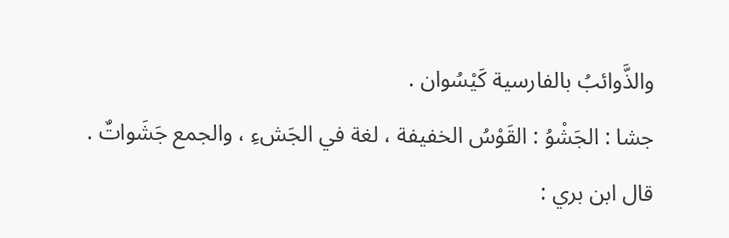والذَّوائبُ بالفارسية كَيْسُوان .
جشا : الجَشْوُ : القَوْسُ الخفيفة ، لغة في الجَشءِ ، والجمع جَشَواتٌ .
قال ابن بري :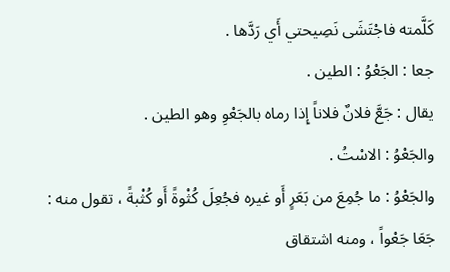كَلَّمته فاجْتَشَى نَصِيحتي أَي رَدَّها .
جعا : الجَعْوُ : الطين .
يقال : جَعَّ فلانٌ فلاناً إِذا رماه بالجَعْوِ وهو الطين .
والجَعْوُ : الاسْتُ .
والجَعْوُ : ما جُمِعَ من بَعَرٍ أَو غيره فجُعِلَ كُثْوةً أَو كُثْبةً ، تقول منه : جَعَا جَعْواً ، ومنه اشتقاق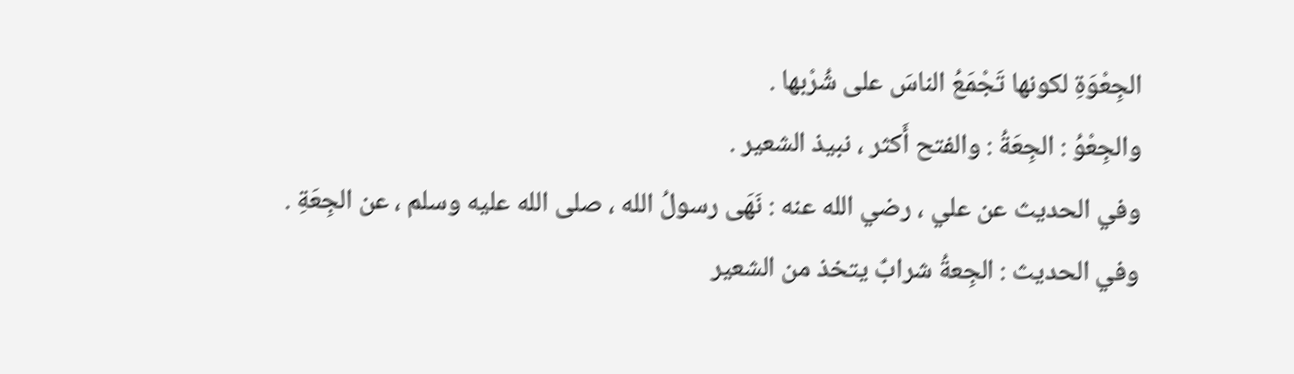الجِعْوَةِ لكونها تَجْمَعُ الناسَ على شُرْبها .
والجِعْوُ : الجِعَةُ : والفتح أَكثر ، نبيذ الشعير .
وفي الحديث عن علي ، رضي الله عنه : نَهَى رسولُ الله ، صلى الله عليه وسلم ، عن الجِعَةِ .
وفي الحديث : الجِعةُ شرابٌ يتخذ من الشعير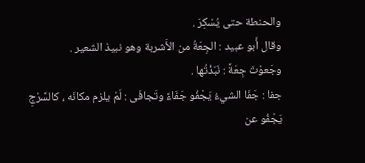والحنطة حتى يُسْكِرَ .
وقال أَبو عبيد : الجِعَةُ من الأَشربة وهو نبيذ الشعير .
وجَعوْتَ جِعَةً : نَبَذْتُها .
جفا : جَفَا الشيءُ يَجْفُو جَفَاءً وتَجافَى : لَمْ يلزم مكانَه ، كالسَّرْجِ يَجْفُو عن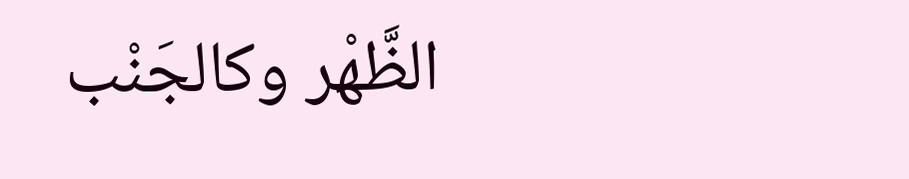الظَّهْر وكالجَنْب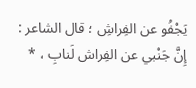يَجْفُو عن الفِراشِ ؛ قال الشاعر :
إِنَّ جَنْبي عن الفِراش لَنابِ ، *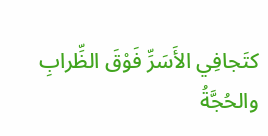كتَجافِي الأَسَرِّ فَوْقَ الظِّرابِ
والحُجَّةُ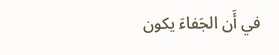في أَن الجَفاءَ يكون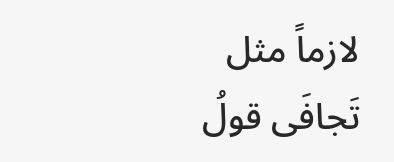لازماً مثل تَجافَى قولُ